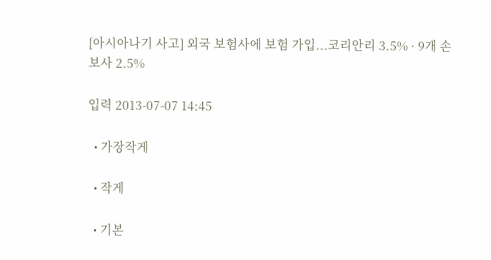[아시아나기 사고] 외국 보험사에 보험 가입...코리안리 3.5% · 9개 손보사 2.5%

입력 2013-07-07 14:45

  • 가장작게

  • 작게

  • 기본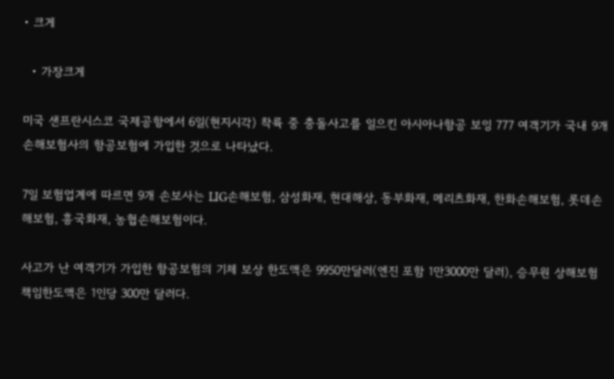• 크게

  • 가장크게

미국 샌프란시스코 국제공항에서 6일(현지시각) 착륙 중 충돌사고를 일으킨 아시아나항공 보잉 777 여객기가 국내 9개 손해보험사의 항공보험에 가입한 것으로 나타났다.

7일 보험업계에 따르면 9개 손보사는 LIG손해보험, 삼성화재, 현대해상, 동부화재, 메리츠화재, 한화손해보험, 롯데손해보험, 흥국화재, 농협손해보험이다.

사고가 난 여객기가 가입한 항공보험의 기체 보상 한도액은 9950만달러(엔진 포함 1만3000만 달러), 승무원 상해보험 책임한도액은 1인당 300만 달러다.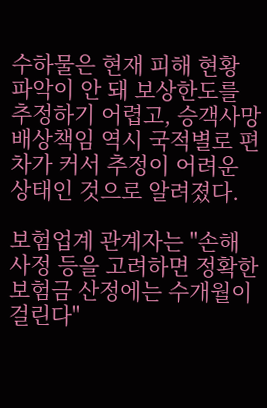수하물은 현재 피해 현황 파악이 안 돼 보상한도를 추정하기 어렵고, 승객사망 배상책임 역시 국적별로 편차가 커서 추정이 어려운 상태인 것으로 알려졌다.

보험업계 관계자는 "손해사정 등을 고려하면 정확한 보험금 산정에는 수개월이 걸린다"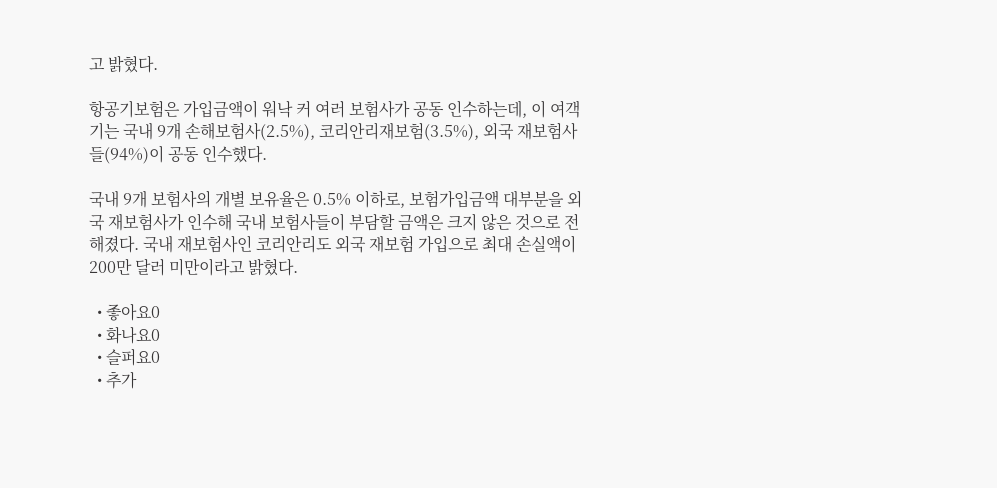고 밝혔다.

항공기보험은 가입금액이 워낙 커 여러 보험사가 공동 인수하는데, 이 여객기는 국내 9개 손해보험사(2.5%), 코리안리재보험(3.5%), 외국 재보험사들(94%)이 공동 인수했다.

국내 9개 보험사의 개별 보유율은 0.5% 이하로, 보험가입금액 대부분을 외국 재보험사가 인수해 국내 보험사들이 부담할 금액은 크지 않은 것으로 전해졌다. 국내 재보험사인 코리안리도 외국 재보험 가입으로 최대 손실액이 200만 달러 미만이라고 밝혔다.

  • 좋아요0
  • 화나요0
  • 슬퍼요0
  • 추가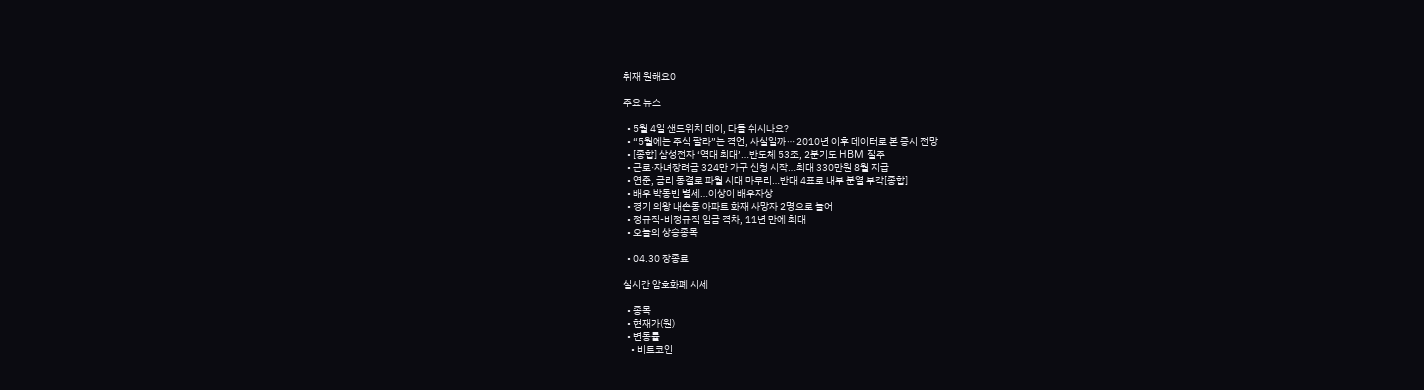취재 원해요0

주요 뉴스

  • 5월 4일 샌드위치 데이, 다들 쉬시나요?
  • “5월에는 주식 팔라”는 격언, 사실일까⋯2010년 이후 데이터로 본 증시 전망
  • [종합] 삼성전자 ‘역대 최대’…반도체 53조, 2분기도 HBM 질주
  • 근로·자녀장려금 324만 가구 신청 시작…최대 330만원 8월 지급
  • 연준, 금리 동결로 파월 시대 마무리…반대 4표로 내부 분열 부각[종합]
  • 배우 박동빈 별세…이상이 배우자상
  • 경기 의왕 내손동 아파트 화재 사망자 2명으로 늘어
  • 정규직-비정규직 임금 격차, 11년 만에 최대
  • 오늘의 상승종목

  • 04.30 장종료

실시간 암호화폐 시세

  • 종목
  • 현재가(원)
  • 변동률
    • 비트코인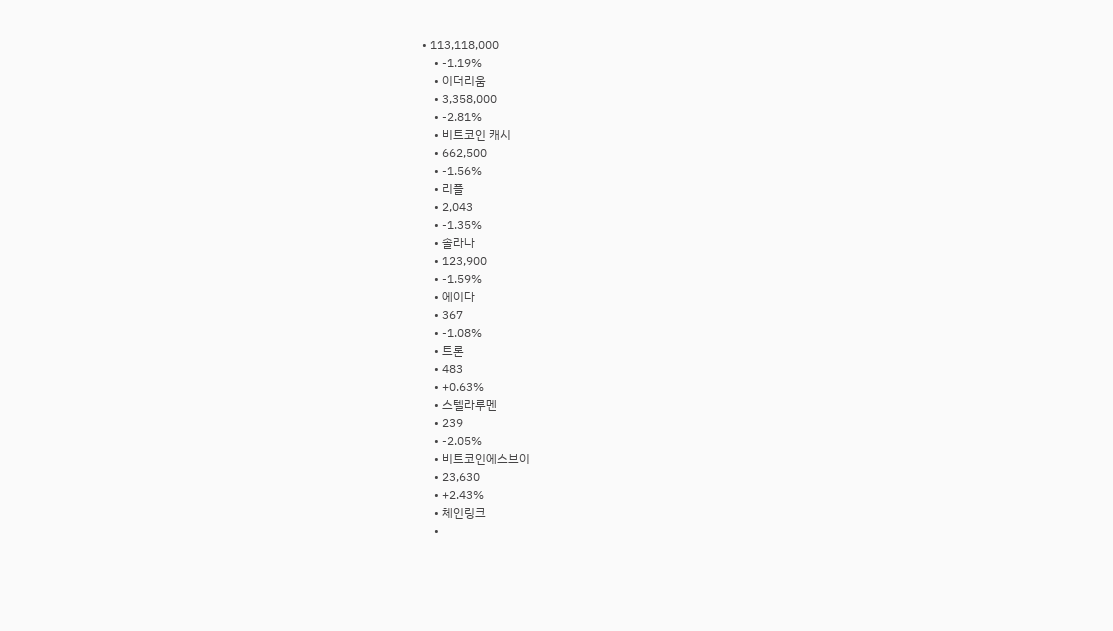• 113,118,000
    • -1.19%
    • 이더리움
    • 3,358,000
    • -2.81%
    • 비트코인 캐시
    • 662,500
    • -1.56%
    • 리플
    • 2,043
    • -1.35%
    • 솔라나
    • 123,900
    • -1.59%
    • 에이다
    • 367
    • -1.08%
    • 트론
    • 483
    • +0.63%
    • 스텔라루멘
    • 239
    • -2.05%
    • 비트코인에스브이
    • 23,630
    • +2.43%
    • 체인링크
    •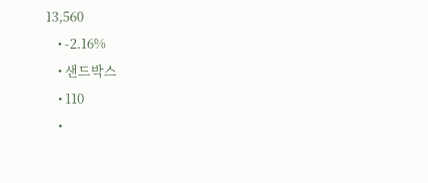13,560
    • -2.16%
    • 샌드박스
    • 110
    •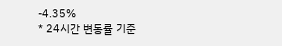-4.35%
* 24시간 변동률 기준